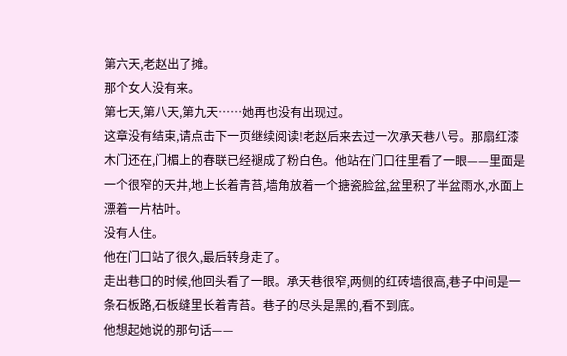第六天,老赵出了摊。
那个女人没有来。
第七天,第八天,第九天……她再也没有出现过。
这章没有结束,请点击下一页继续阅读!老赵后来去过一次承天巷八号。那扇红漆木门还在,门楣上的春联已经褪成了粉白色。他站在门口往里看了一眼——里面是一个很窄的天井,地上长着青苔,墙角放着一个搪瓷脸盆,盆里积了半盆雨水,水面上漂着一片枯叶。
没有人住。
他在门口站了很久,最后转身走了。
走出巷口的时候,他回头看了一眼。承天巷很窄,两侧的红砖墙很高,巷子中间是一条石板路,石板缝里长着青苔。巷子的尽头是黑的,看不到底。
他想起她说的那句话——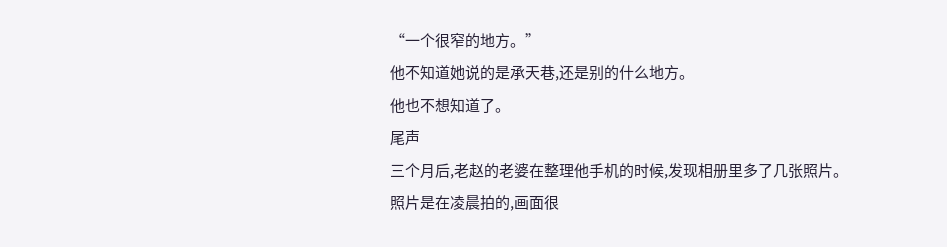“一个很窄的地方。”
他不知道她说的是承天巷,还是别的什么地方。
他也不想知道了。
尾声
三个月后,老赵的老婆在整理他手机的时候,发现相册里多了几张照片。
照片是在凌晨拍的,画面很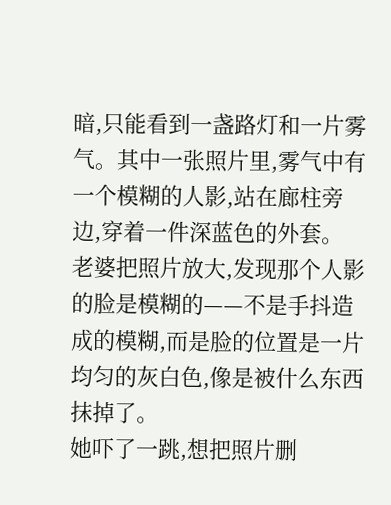暗,只能看到一盏路灯和一片雾气。其中一张照片里,雾气中有一个模糊的人影,站在廊柱旁边,穿着一件深蓝色的外套。
老婆把照片放大,发现那个人影的脸是模糊的——不是手抖造成的模糊,而是脸的位置是一片均匀的灰白色,像是被什么东西抹掉了。
她吓了一跳,想把照片删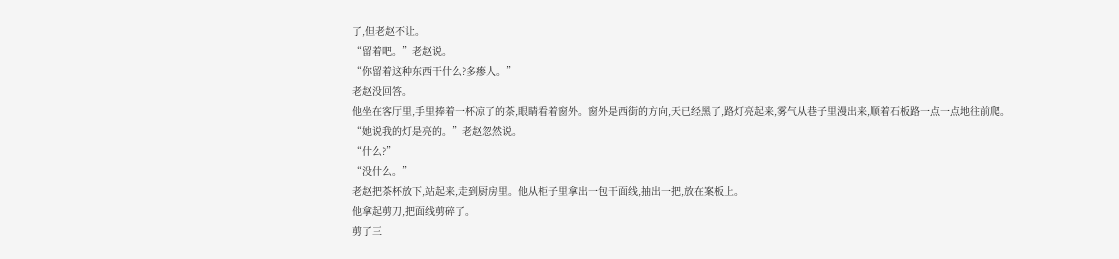了,但老赵不让。
“留着吧。”老赵说。
“你留着这种东西干什么?多瘆人。”
老赵没回答。
他坐在客厅里,手里捧着一杯凉了的茶,眼睛看着窗外。窗外是西街的方向,天已经黑了,路灯亮起来,雾气从巷子里漫出来,顺着石板路一点一点地往前爬。
“她说我的灯是亮的。”老赵忽然说。
“什么?”
“没什么。”
老赵把茶杯放下,站起来,走到厨房里。他从柜子里拿出一包干面线,抽出一把,放在案板上。
他拿起剪刀,把面线剪碎了。
剪了三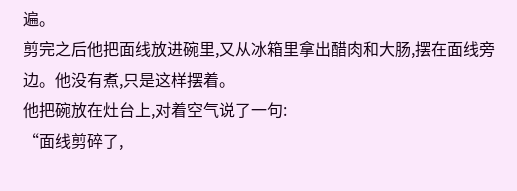遍。
剪完之后他把面线放进碗里,又从冰箱里拿出醋肉和大肠,摆在面线旁边。他没有煮,只是这样摆着。
他把碗放在灶台上,对着空气说了一句:
“面线剪碎了,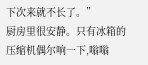下次来就不长了。”
厨房里很安静。只有冰箱的压缩机偶尔响一下,嗡嗡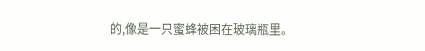的,像是一只蜜蜂被困在玻璃瓶里。